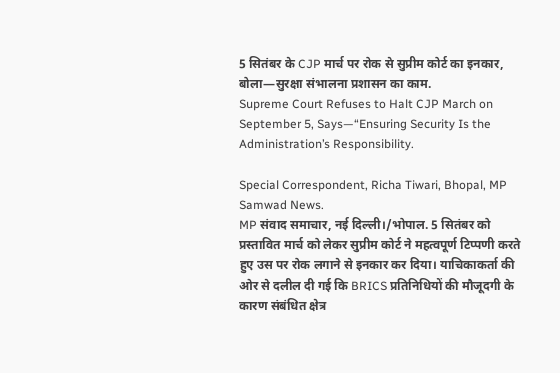5 सितंबर के CJP मार्च पर रोक से सुप्रीम कोर्ट का इनकार, बोला—सुरक्षा संभालना प्रशासन का काम.
Supreme Court Refuses to Halt CJP March on September 5, Says—“Ensuring Security Is the Administration’s Responsibility.

Special Correspondent, Richa Tiwari, Bhopal, MP Samwad News.
MP संवाद समाचार, नई दिल्ली।/भोपाल. 5 सितंबर को प्रस्तावित मार्च को लेकर सुप्रीम कोर्ट ने महत्वपूर्ण टिप्पणी करते हुए उस पर रोक लगाने से इनकार कर दिया। याचिकाकर्ता की ओर से दलील दी गई कि BRICS प्रतिनिधियों की मौजूदगी के कारण संबंधित क्षेत्र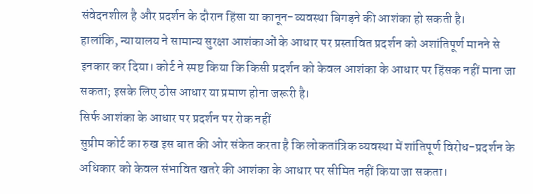संवेदनशील है और प्रदर्शन के दौरान हिंसा या कानून-व्यवस्था बिगड़ने की आशंका हो सकती है।
हालांकि, न्यायालय ने सामान्य सुरक्षा आशंकाओं के आधार पर प्रस्तावित प्रदर्शन को अशांतिपूर्ण मानने से इनकार कर दिया। कोर्ट ने स्पष्ट किया कि किसी प्रदर्शन को केवल आशंका के आधार पर हिंसक नहीं माना जा सकता; इसके लिए ठोस आधार या प्रमाण होना जरूरी है।
सिर्फ आशंका के आधार पर प्रदर्शन पर रोक नहीं
सुप्रीम कोर्ट का रुख इस बात की ओर संकेत करता है कि लोकतांत्रिक व्यवस्था में शांतिपूर्ण विरोध-प्रदर्शन के अधिकार को केवल संभावित खतरे की आशंका के आधार पर सीमित नहीं किया जा सकता।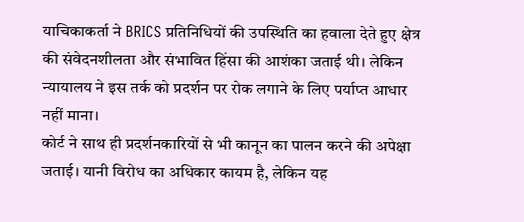याचिकाकर्ता ने BRICS प्रतिनिधियों की उपस्थिति का हवाला देते हुए क्षेत्र की संवेदनशीलता और संभावित हिंसा की आशंका जताई थी। लेकिन न्यायालय ने इस तर्क को प्रदर्शन पर रोक लगाने के लिए पर्याप्त आधार नहीं माना।
कोर्ट ने साथ ही प्रदर्शनकारियों से भी कानून का पालन करने की अपेक्षा जताई। यानी विरोध का अधिकार कायम है, लेकिन यह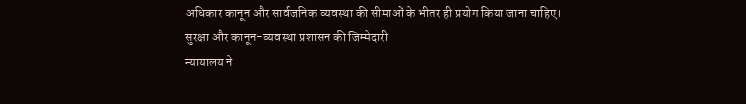अधिकार कानून और सार्वजनिक व्यवस्था की सीमाओं के भीतर ही प्रयोग किया जाना चाहिए।
सुरक्षा और कानून-व्यवस्था प्रशासन की जिम्मेदारी
न्यायालय ने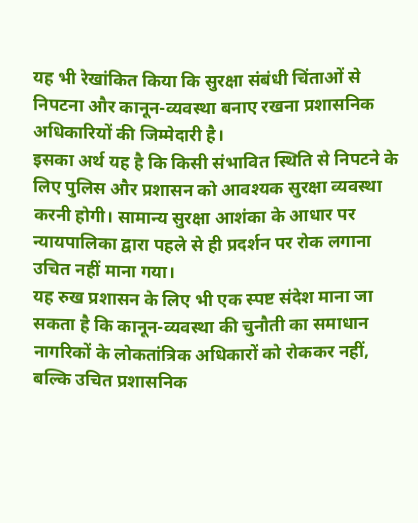यह भी रेखांकित किया कि सुरक्षा संबंधी चिंताओं से निपटना और कानून-व्यवस्था बनाए रखना प्रशासनिक अधिकारियों की जिम्मेदारी है।
इसका अर्थ यह है कि किसी संभावित स्थिति से निपटने के लिए पुलिस और प्रशासन को आवश्यक सुरक्षा व्यवस्था करनी होगी। सामान्य सुरक्षा आशंका के आधार पर न्यायपालिका द्वारा पहले से ही प्रदर्शन पर रोक लगाना उचित नहीं माना गया।
यह रुख प्रशासन के लिए भी एक स्पष्ट संदेश माना जा सकता है कि कानून-व्यवस्था की चुनौती का समाधान नागरिकों के लोकतांत्रिक अधिकारों को रोककर नहीं, बल्कि उचित प्रशासनिक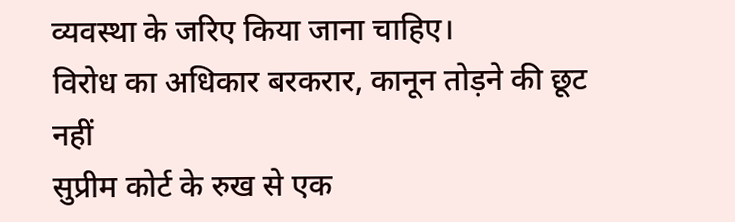व्यवस्था के जरिए किया जाना चाहिए।
विरोध का अधिकार बरकरार, कानून तोड़ने की छूट नहीं
सुप्रीम कोर्ट के रुख से एक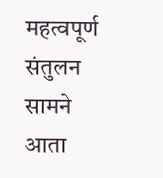महत्वपूर्ण संतुलन सामने आता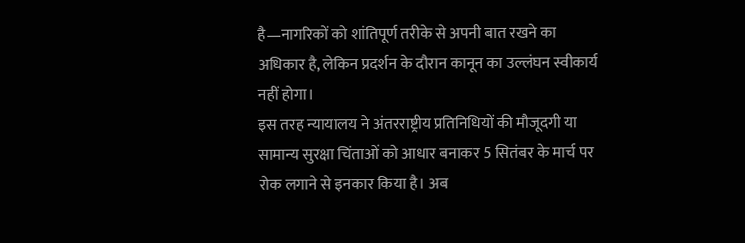है—नागरिकों को शांतिपूर्ण तरीके से अपनी बात रखने का अधिकार है, लेकिन प्रदर्शन के दौरान कानून का उल्लंघन स्वीकार्य नहीं होगा।
इस तरह न्यायालय ने अंतरराष्ट्रीय प्रतिनिधियों की मौजूदगी या सामान्य सुरक्षा चिंताओं को आधार बनाकर 5 सितंबर के मार्च पर रोक लगाने से इनकार किया है। अब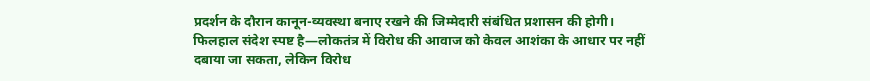प्रदर्शन के दौरान कानून-व्यवस्था बनाए रखने की जिम्मेदारी संबंधित प्रशासन की होगी।
फिलहाल संदेश स्पष्ट है—लोकतंत्र में विरोध की आवाज को केवल आशंका के आधार पर नहीं दबाया जा सकता, लेकिन विरोध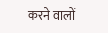करने वालों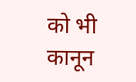को भी कानून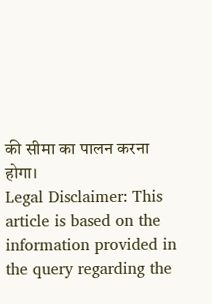की सीमा का पालन करना होगा।
Legal Disclaimer: This article is based on the information provided in the query regarding the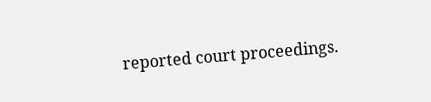reported court proceedings.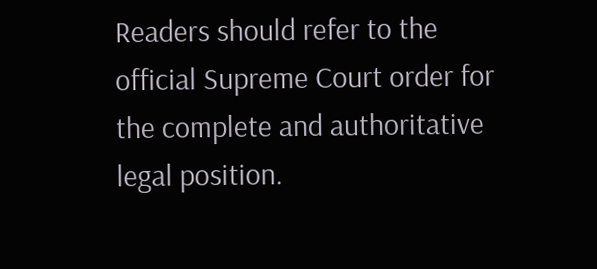Readers should refer to the official Supreme Court order for the complete and authoritative legal position.